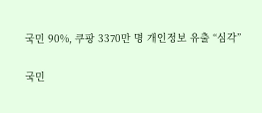국민 90%, 쿠팡 3370만 명 개인정보 유출 “심각”

국민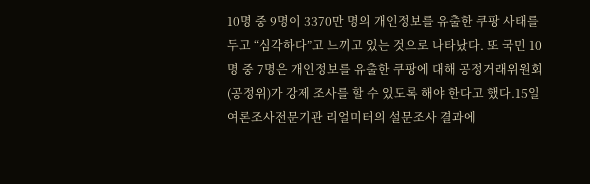10명 중 9명이 3370만 명의 개인정보를 유출한 쿠팡 사태를 두고 “심각하다”고 느끼고 있는 것으로 나타났다. 또 국민 10명 중 7명은 개인정보를 유출한 쿠팡에 대해 공정거래위원회(공정위)가 강제 조사를 할 수 있도록 해야 한다고 했다.15일 여론조사전문기관 리얼미터의 설문조사 결과에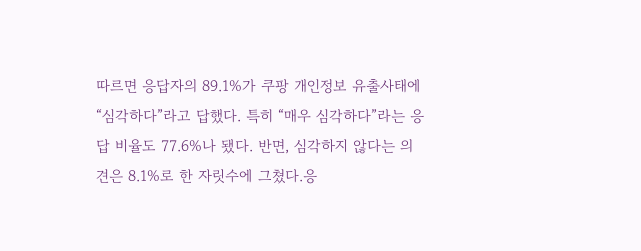따르면 응답자의 89.1%가 쿠팡 개인정보 유출사태에 “심각하다”라고 답했다. 특히 “매우 심각하다”라는 응답 비율도 77.6%나 됐다. 반면, 심각하지 않다는 의견은 8.1%로 한 자릿수에 그쳤다.응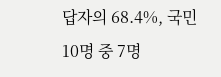답자의 68.4%, 국민 10명 중 7명